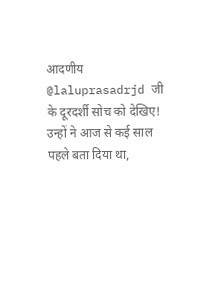आदणीय @laluprasadrjd जी के दूरदर्शी सोच को देखिए! उन्हों ने आज से कई साल पहले बता दिया था,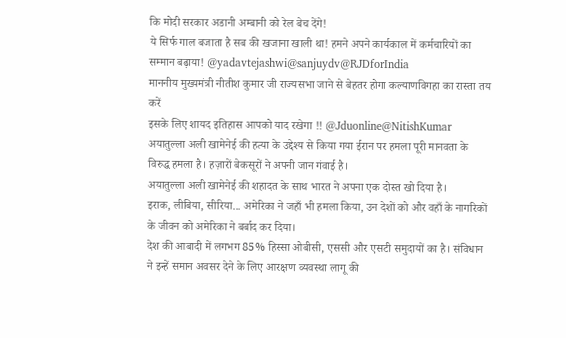कि मोदी सरकार अडानी अम्बानी को रेल बेच देंगे!
ये सिर्फ गाल बजाता है सब की खजाना खाली था! हमने अपने कार्यकाल में कर्मचारियों का सम्मान बढ़ाया! @yadavtejashwi@sanjuydv@RJDforIndia
माननीय मुख्यमंत्री नीतीश कुमार जी राज्यसभा जाने से बेहतर होगा कल्याणविगहा का रास्ता तय करें
इसके लिए शायद इतिहास आपको याद रखेगा !! @Jduonline@NitishKumar
अयातुल्ला अली खामेनेई की हत्या के उद्देश्य से किया गया ईरान पर हमला पूरी मानवता के विरुद्ध हमला है। हज़ारों बेकसूरों ने अपनी जान गंवाई है।
अयातुल्ला अली खामेनेई की शहादत के साथ भारत ने अपना एक दोस्त खो दिया है।
इराक, लीबिया, सीरिया... अमेरिका ने जहाँ भी हमला किया, उन देशों को और वहाँ के नागरिकों के जीवन को अमेरिका ने बर्बाद कर दिया।
देश की आबादी में लगभग 85% हिस्सा ओबीसी, एससी और एसटी समुदायों का है। संविधान ने इन्हें समान अवसर देने के लिए आरक्षण व्यवस्था लागू की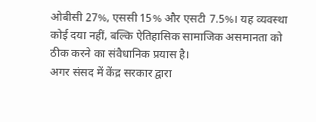ओबीसी 27%, एससी 15% और एसटी 7.5%। यह व्यवस्था कोई दया नहीं, बल्कि ऐतिहासिक सामाजिक असमानता को ठीक करने का संवैधानिक प्रयास है।
अगर संसद में केंद्र सरकार द्वारा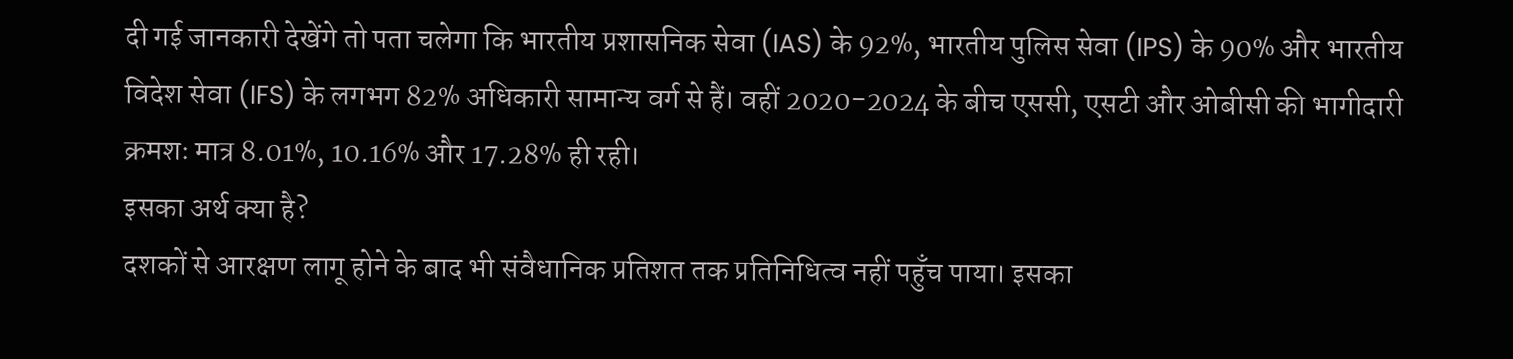दी गई जानकारी देखेंगे तो पता चलेगा कि भारतीय प्रशासनिक सेवा (IAS) के 92%, भारतीय पुलिस सेवा (IPS) के 90% और भारतीय विदेश सेवा (IFS) के लगभग 82% अधिकारी सामान्य वर्ग से हैं। वहीं 2020-2024 के बीच एससी, एसटी और ओबीसी की भागीदारी क्रमशः मात्र 8.01%, 10.16% और 17.28% ही रही।
इसका अर्थ क्या है?
दशकों से आरक्षण लागू होने के बाद भी संवैधानिक प्रतिशत तक प्रतिनिधित्व नहीं पहुँच पाया। इसका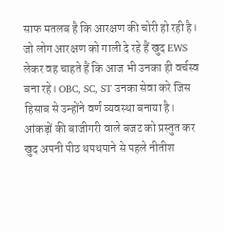साफ मतलब है कि आरक्षण की चोरी हो रही है।
जो लोग आरक्षण को गाली दे रहे हैं खुद EWS लेकर वह चाहते हैं कि आज भी उनका ही वर्चस्व बना रहे। OBC, SC, ST उनका सेवा करे जिस हिसाब से उन्होंने वर्ण व्यवस्था बनाया है।
आंकड़ों की बाजीगरी वाले बजट को प्रस्तुत कर खुद अपनी पीठ थपथपाने से पहले नीतीश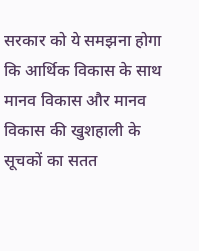सरकार को ये समझना होगा कि आर्थिक विकास के साथ मानव विकास और मानव विकास की खुशहाली के सूचकों का सतत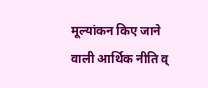मूल्यांकन किए जाने वाली आर्थिक नीति व्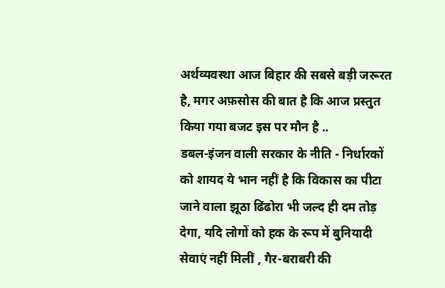अर्थव्यवस्था आज बिहार की सबसे बड़ी जरूरत है, मगर अफ़सोस की बात है कि आज प्रस्तुत किया गया बजट इस पर मौन है ..
डबल-इंजन वाली सरकार के नीति - निर्धारकों को शायद ये भान नहीं है कि विकास का पीटा जाने वाला झूठा ढिंढोरा भी जल्द ही दम तोड़ देगा, यदि लोगों को हक के रूप में बुनियादी सेवाएं नहीं मिलीं , गैर-बराबरी की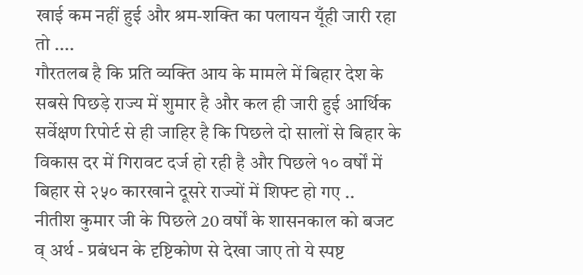खाई कम नहीं हुई और श्रम-शक्ति का पलायन यूँही जारी रहा तो ....
गौरतलब है कि प्रति व्यक्ति आय के मामले में बिहार देश के सबसे पिछड़े राज्य में शुमार है और कल ही जारी हुई आर्थिक सर्वेक्षण रिपोर्ट से ही जाहिर है कि पिछले दो सालों से बिहार के विकास दर में गिरावट दर्ज हो रही है और पिछले १० वर्षों में बिहार से २५० कारखाने दूसरे राज्यों में शिफ्ट हो गए ..
नीतीश कुमार जी के पिछले 20 वर्षों के शासनकाल को बजट व् अर्थ - प्रबंधन के दृष्टिकोण से देखा जाए तो ये स्पष्ट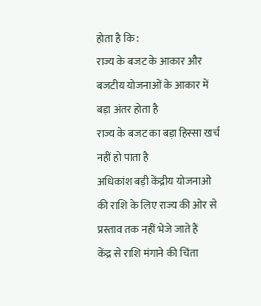होता है कि :
राज्य के बजट के आकार और बजटीय योजनाओं के आकार में बड़ा अंतर होता है
राज्य के बजट का बड़ा हिस्सा खर्च नहीं हो पाता है
अधिकांश बड़ी केंद्रीय योजनाओं की राशि के लिए राज्य की ओर से प्रस्ताव तक नहीं भेजे जाते हैं
केंद्र से राशि मंगाने की चिंता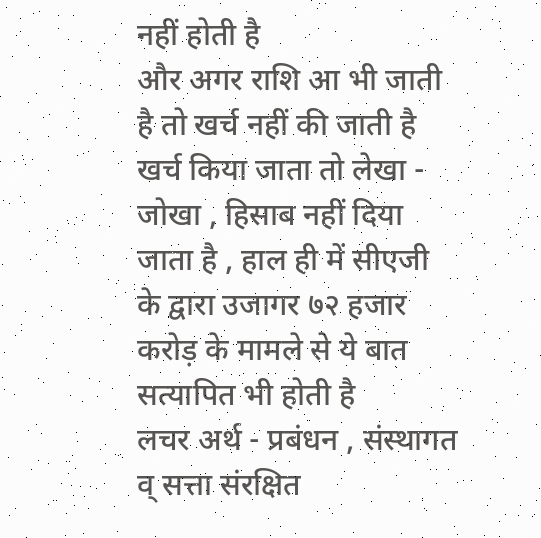नहीं होती है
और अगर राशि आ भी जाती है तो खर्च नहीं की जाती है
खर्च किया जाता तो लेखा - जोखा , हिसाब नहीं दिया जाता है , हाल ही में सीएजी के द्वारा उजागर ७२ हजार करोड़ के मामले से ये बात सत्यापित भी होती है
लचर अर्थ - प्रबंधन , संस्थागत व् सत्ता संरक्षित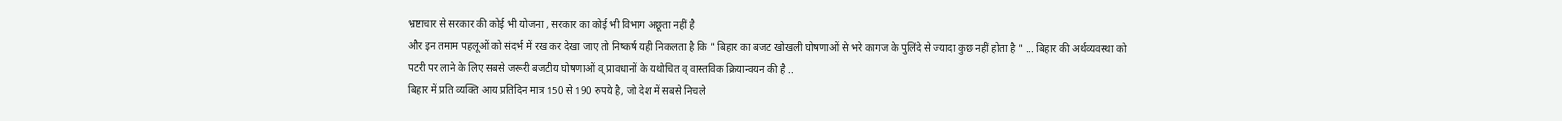भ्रष्टाचार से सरकार की कोई भी योजना , सरकार का कोई भी विभाग अछूता नहीं है
और इन तमाम पहलूओं को संदर्भ में रख कर देखा जाए तो निष्कर्ष यही निकलता है कि " बिहार का बजट खोखली घोषणाओं से भरे कागज के पुलिंदे से ज्यादा कुछ नहीं होता है " ... बिहार की अर्थव्यवस्था को पटरी पर लाने के लिए सबसे जरूरी बजटीय घोषणाओं व् प्रावधानों के यथोचित व् वास्तविक क्रियान्वयन की है ..
बिहार में प्रति व्यक्ति आय प्रतिदिन मात्र 150 से 190 रुपये है, जो देश में सबसे निचले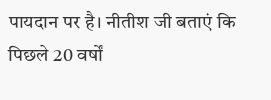पायदान पर है। नीतीश जी बताएं कि पिछले 20 वर्षों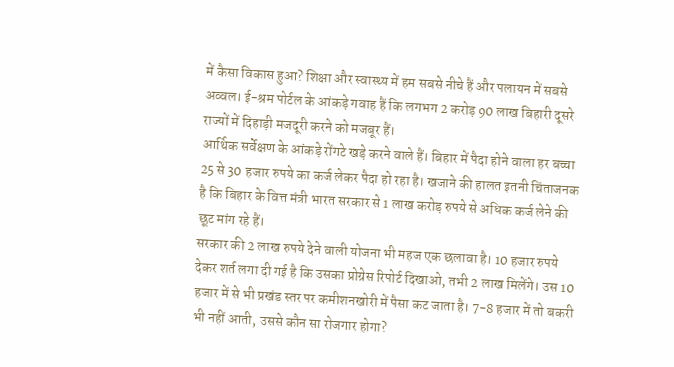में कैसा विकास हुआ? शिक्षा और स्वास्थ्य में हम सबसे नीचे हैं और पलायन में सबसे अव्वल। ई-श्रम पोर्टल के आंकड़े गवाह हैं कि लगभग 2 करोड़ 90 लाख बिहारी दूसरे राज्यों में दिहाड़ी मजदूरी करने को मजबूर हैं।
आर्थिक सर्वेक्षण के आंकड़े रोंगटे खड़े करने वाले हैं। बिहार में पैदा होने वाला हर बच्चा 25 से 30 हजार रुपये का कर्ज लेकर पैदा हो रहा है। खजाने की हालत इतनी चिंताजनक है कि बिहार के वित्त मंत्री भारत सरकार से 1 लाख करोड़ रुपये से अधिक कर्ज लेने की छूट मांग रहे हैं।
सरकार की 2 लाख रुपये देने वाली योजना भी महज एक छलावा है। 10 हजार रुपये देकर शर्त लगा दी गई है कि उसका प्रोग्रेस रिपोर्ट दिखाओ, तभी 2 लाख मिलेंगे। उस 10 हजार में से भी प्रखंड स्तर पर कमीशनखोरी में पैसा कट जाता है। 7-8 हजार में तो बकरी भी नहीं आती, उससे कौन सा रोजगार होगा?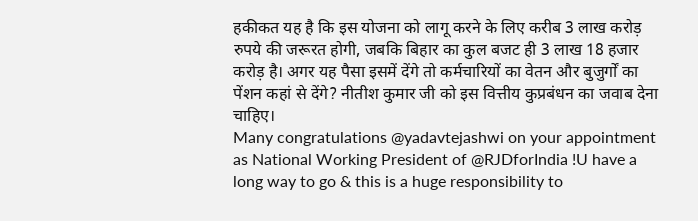हकीकत यह है कि इस योजना को लागू करने के लिए करीब 3 लाख करोड़ रुपये की जरूरत होगी, जबकि बिहार का कुल बजट ही 3 लाख 18 हजार करोड़ है। अगर यह पैसा इसमें देंगे तो कर्मचारियों का वेतन और बुजुर्गों का पेंशन कहां से देंगे? नीतीश कुमार जी को इस वित्तीय कुप्रबंधन का जवाब देना चाहिए।
Many congratulations @yadavtejashwi on your appointment as National Working President of @RJDforIndia !U have a long way to go & this is a huge responsibility to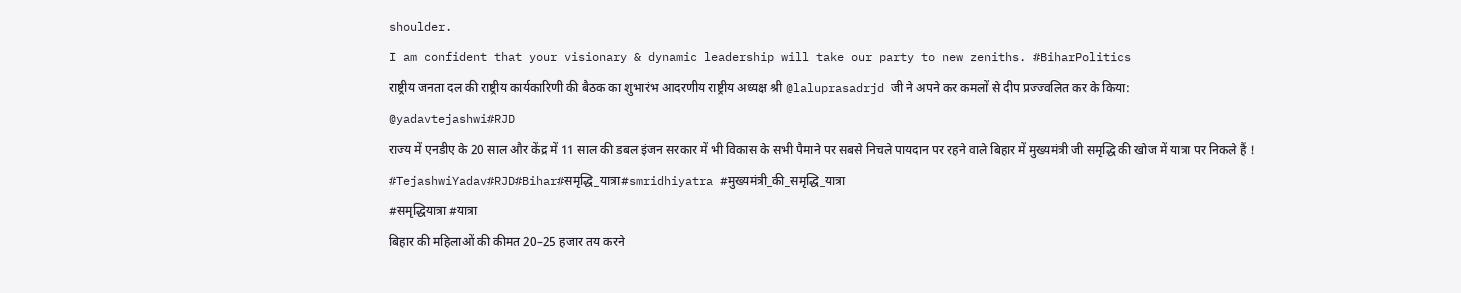shoulder.
I am confident that your visionary & dynamic leadership will take our party to new zeniths. #BiharPolitics
राष्ट्रीय जनता दल की राष्ट्रीय कार्यकारिणी की बैठक का शुभारंभ आदरणीय राष्ट्रीय अध्यक्ष श्री @laluprasadrjd जी ने अपने कर कमलों से दीप प्रज्ज्वलित कर के किया:
@yadavtejashwi#RJD
राज्य में एनडीए के 20 साल और केंद्र में 11 साल की डबल इंजन सरकार में भी विकास के सभी पैमाने पर सबसे निचले पायदान पर रहने वाले बिहार में मुख्यमंत्री जी समृद्धि की खोज में यात्रा पर निकले हैं !
#TejashwiYadav#RJD#Bihar#समृद्धि_यात्रा#smridhiyatra #मुख्यमंत्री_की_समृद्धि_यात्रा
#समृद्धियात्रा #यात्रा
बिहार की महिलाओं की कीमत 20–25 हजार तय करने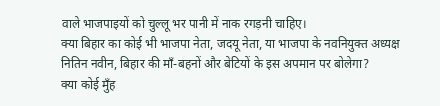वाले भाजपाइयों को चुल्लू भर पानी में नाक रगड़नी चाहिए।
क्या बिहार का कोई भी भाजपा नेता, जदयू नेता, या भाजपा के नवनियुक्त अध्यक्ष नितिन नवीन, बिहार की माँ-बहनों और बेटियों के इस अपमान पर बोलेगा?
क्या कोई मुँह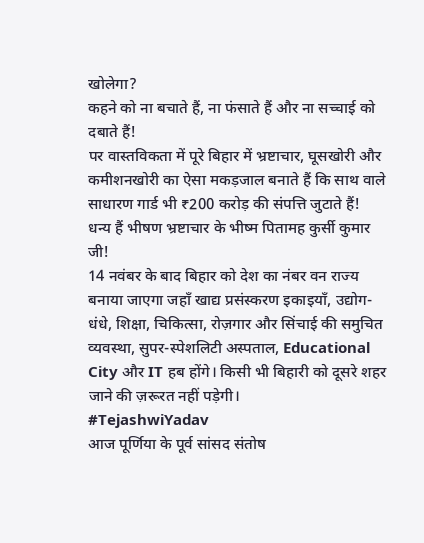खोलेगा?
कहने को ना बचाते हैं, ना फंसाते हैं और ना सच्चाई को दबाते हैं!
पर वास्तविकता में पूरे बिहार में भ्रष्टाचार, घूसखोरी और कमीशनखोरी का ऐसा मकड़जाल बनाते हैं कि साथ वाले साधारण गार्ड भी ₹200 करोड़ की संपत्ति जुटाते हैं!
धन्य हैं भीषण भ्रष्टाचार के भीष्म पितामह कुर्सी कुमार जी!
14 नवंबर के बाद बिहार को देश का नंबर वन राज्य बनाया जाएगा जहाँ खाद्य प्रसंस्करण इकाइयाँ, उद्योग-धंधे, शिक्षा, चिकित्सा, रोज़गार और सिंचाई की समुचित व्यवस्था, सुपर-स्पेशलिटी अस्पताल, Educational City और IT हब होंगे। किसी भी बिहारी को दूसरे शहर जाने की ज़रूरत नहीं पड़ेगी।
#TejashwiYadav
आज पूर्णिया के पूर्व सांसद संतोष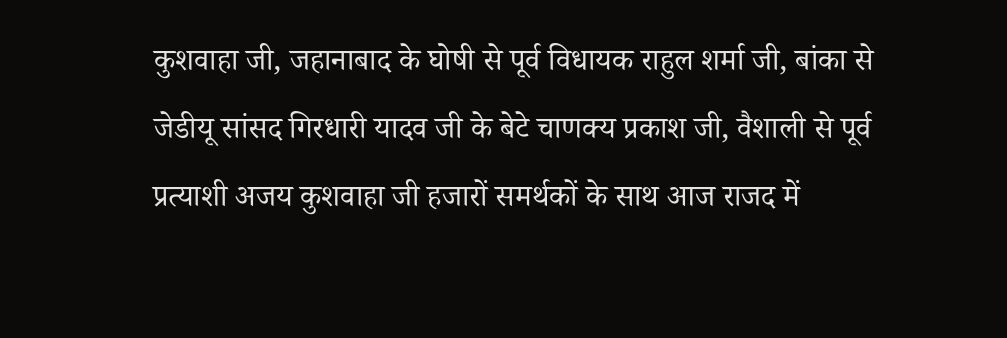कुशवाहा जी, जहानाबाद के घोषी से पूर्व विधायक राहुल शर्मा जी, बांका से जेडीयू सांसद गिरधारी यादव जी के बेटे चाणक्य प्रकाश जी, वैशाली से पूर्व प्रत्याशी अजय कुशवाहा जी हजारों समर्थकों के साथ आज राजद में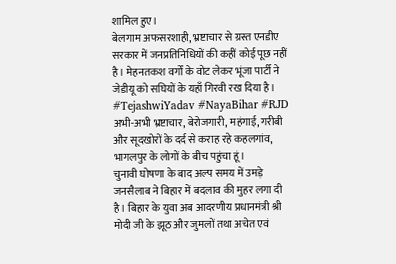शामिल हुए।
बेलगाम अफसरशाही, भ्रष्टाचार से ग्रस्त एनडीए सरकार में जनप्रतिनिधियों की कहीं कोई पूछ नहीं है। मेहनतकश वर्गों के वोट लेकर भूंजा पार्टी ने जेडीयू को सघियों के यहाँ गिरवी रख दिया है। #TejashwiYadav #NayaBihar #RJD
अभी-अभी भ्रष्टाचार, बेरोजगारी, महंगाई, गरीबी और सूदखोरों के दर्द से कराह रहे कहलगांव, भागलपुर के लोगों के बीच पहुंचा हूं।
चुनावी घोषणा के बाद अल्प समय में उमड़े जनसैलाब ने बिहार में बदलाव की मुहर लगा दी है। बिहार के युवा अब आदरणीय प्रधानमंत्री श्री मोदी जी के झूठ और जुमलों तथा अचेत एवं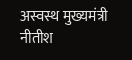अस्वस्थ मुख्यमंत्री नीतीश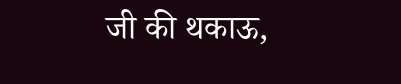जी की थकाऊ,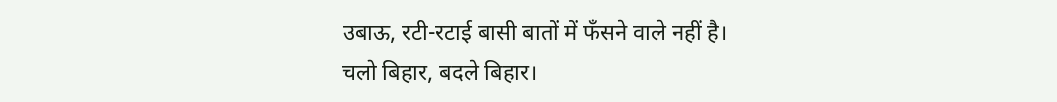उबाऊ, रटी-रटाई बासी बातों में फँसने वाले नहीं है।
चलो बिहार, बदले बिहार।